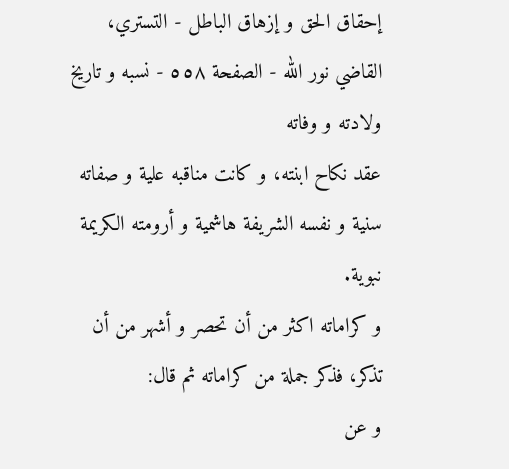إحقاق الحق و إزهاق الباطل - التستري، القاضي نور الله - الصفحة ٥٥٨ - نسبه و تاريخ ولادته و وفاته
عقد نكاح ابنته، و كانت مناقبه علية و صفاته سنية و نفسه الشريفة هاشمية و أرومته الكريمة نبوية.
و كراماته اكثر من أن تحصر و أشهر من أن تذكر، فذكر جملة من كراماته ثم قال:
و عن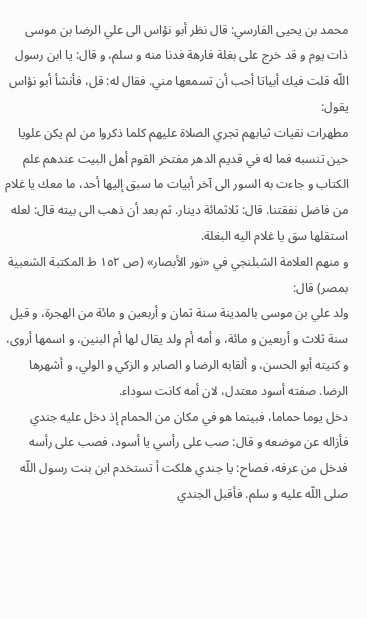محمد بن يحيى الفارسي: قال نظر أبو نؤاس الى علي الرضا بن موسى ذات يوم و قد خرج على بغلة فارهة فدنا منه و سلم، و قال: يا ابن رسول اللّه قلت فيك أبياتا أحب أن تسمعها مني. فقال له: قل، فأنشأ أبو نؤاس يقول:
مطهرات نقيات ثيابهم تجري الصلاة عليهم كلما ذكروا من لم يكن علويا حين تنسبه فما له في قديم الدهر مفتخر القوم أهل البيت عندهم علم الكتاب و جاءت به السور الى آخر أبيات ما سبق إليها أحد، ما معك يا غلام من فاضل نفقتنا. قال: ثلاثمائة دينار. ثم بعد أن ذهب الى بيته قال: لعله استقلها سق يا غلام اليه البغلة.
و منهم العلامة الشبلنجي في «نور الأبصار» (ص ١٥٢ ط المكتبة الشعبية بمصر) قال:
ولد علي بن موسى بالمدينة سنة ثمان و أربعين و مائة من الهجرة، و قيل سنة ثلاث و أربعين و مائة، و أمه أم ولد يقال لها أم البنين، و اسمها أروى، و كنيته أبو الحسن، و ألقابه الرضا و الصابر و الزكي و الولي، و أشهرها الرضا. صفته أسود معتدل، لان أمه كانت سوداء.
دخل يوما حماما، فبينما هو في مكان من الحمام إذ دخل عليه جندي فأزاله عن موضعه و قال: صب على رأسي يا أسود، فصب على رأسه فدخل من عرفه، فصاح: يا جندي هلكت أ تستخدم ابن بنت رسول اللّه صلى اللّه عليه و سلم. فأقبل الجندي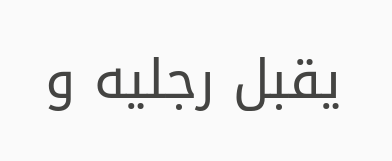يقبل رجليه و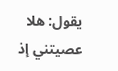يقول: هلا عصيتني إذ